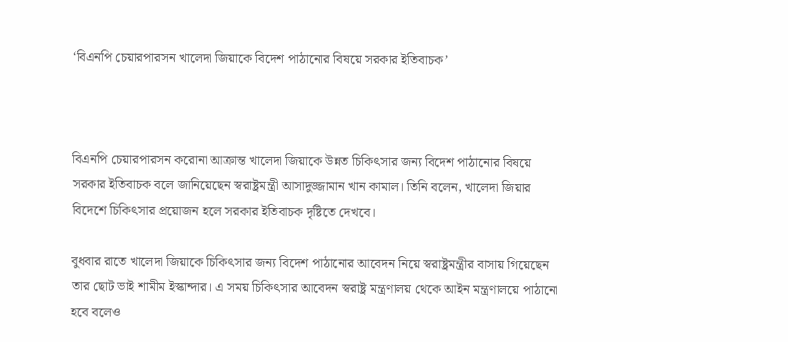‘বিএনপি চেয়ারপারসন খালেদা জিয়াকে বিদেশ পাঠানোর বিষয়ে সরকার ইতিবাচক’



বিএনপি চেয়ারপারসন করোনা আক্রান্ত খালেদা জিয়াকে উন্নত চিকিৎসার জন্য বিদেশ পাঠানোর বিষয়ে সরকার ইতিবাচক বলে জানিয়েছেন স্বরাষ্ট্রমন্ত্রী আসাদুজ্জামান খান কামাল। তিনি বলেন, খালেদা জিয়ার বিদেশে চিকিৎসার প্রয়োজন হলে সরকার ইতিবাচক দৃষ্টিতে দেখবে।

বুধবার রাতে খালেদা জিয়াকে চিকিৎসার জন্য বিদেশ পাঠানোর আবেদন নিয়ে স্বরাষ্ট্রমন্ত্রীর বাসায় গিয়েছেন তার ছোট ভাই শামীম ইস্কান্দার। এ সময় চিকিৎসার আবেদন স্বরাষ্ট্র মন্ত্রণালয় থেকে আইন মন্ত্রণালয়ে পাঠানো হবে বলেও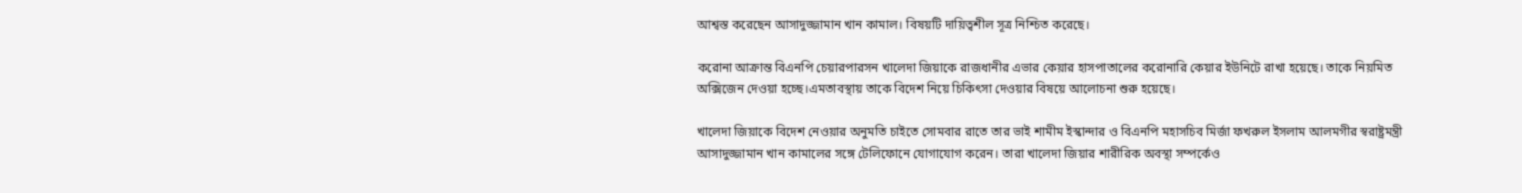আশ্বস্ত করেছেন আসাদুজ্জামান খান কামাল। বিষয়টি দায়িত্বশীল সূত্র নিশ্চিত করেছে।

করোনা আক্রান্ত বিএনপি চেয়ারপারসন খালেদা জিয়াকে রাজধানীর এভার কেয়ার হাসপাতালের করোনারি কেয়ার ইউনিটে রাখা হয়েছে। তাকে নিয়মিত অক্সিজেন দেওয়া হচ্ছে।এমতাবস্থায় তাকে বিদেশ নিয়ে চিকিৎসা দেওয়ার বিষয়ে আলোচনা শুরু হয়েছে।

খালেদা জিয়াকে বিদেশ নেওয়ার অনুমতি চাইতে সোমবার রাতে তার ভাই শামীম ইস্কান্দার ও বিএনপি মহাসচিব মির্জা ফখরুল ইসলাম আলমগীর স্বরাষ্ট্রমন্ত্রী আসাদুজ্জামান খান কামালের সঙ্গে টেলিফোনে যোগাযোগ করেন। তারা খালেদা জিয়ার শারীরিক অবস্থা সম্পর্কেও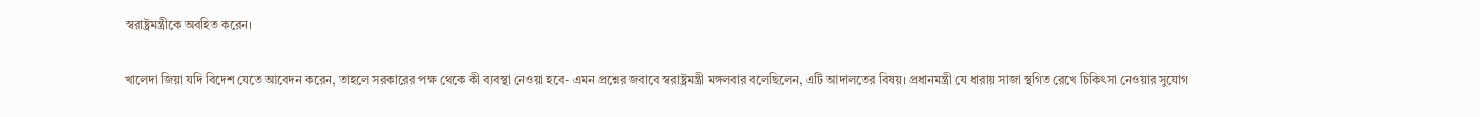স্বরাষ্ট্রমন্ত্রীকে অবহিত করেন।

খালেদা জিয়া যদি বিদেশ যেতে আবেদন করেন, তাহলে সরকারের পক্ষ থেকে কী ব্যবস্থা নেওয়া হবে- এমন প্রশ্নের জবাবে স্বরাষ্ট্রমন্ত্রী মঙ্গলবার বলেছিলেন, এটি আদালতের বিষয়। প্রধানমন্ত্রী যে ধারায় সাজা স্থগিত রেখে চিকিৎসা নেওয়ার সুযোগ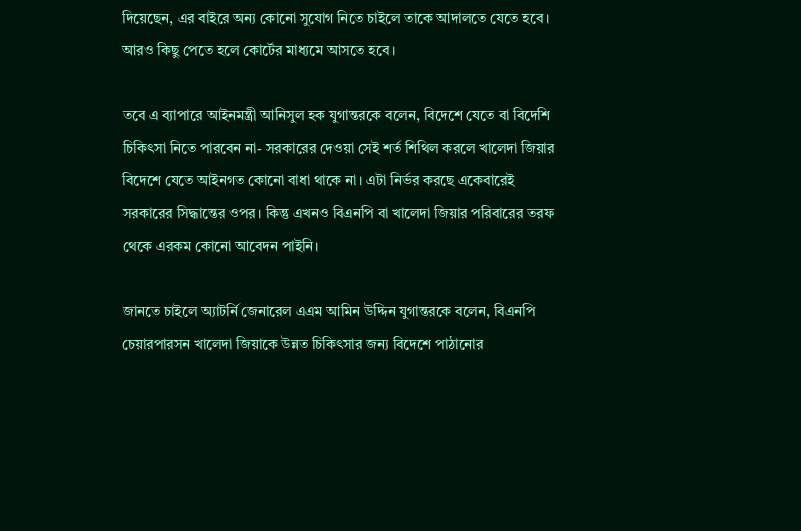দিয়েছেন, এর বাইরে অন্য কোনো সুযোগ নিতে চাইলে তাকে আদালতে যেতে হবে। আরও কিছু পেতে হলে কোর্টের মাধ্যমে আসতে হবে।

তবে এ ব্যাপারে আইনমন্ত্রী আনিসুল হক যুগান্তরকে বলেন, বিদেশে যেতে বা বিদেশি চিকিৎসা নিতে পারবেন না- সরকারের দেওয়া সেই শর্ত শিথিল করলে খালেদা জিয়ার বিদেশে যেতে আইনগত কোনো বাধা থাকে না। এটা নির্ভর করছে একেবারেই সরকারের সিদ্ধান্তের ওপর। কিন্তু এখনও বিএনপি বা খালেদা জিয়ার পরিবারের তরফ থেকে এরকম কোনো আবেদন পাইনি।

জানতে চাইলে অ্যাটর্নি জেনারেল এএম আমিন উদ্দিন যুগান্তরকে বলেন, বিএনপি চেয়ারপারসন খালেদা জিয়াকে উন্নত চিকিৎসার জন্য বিদেশে পাঠানোর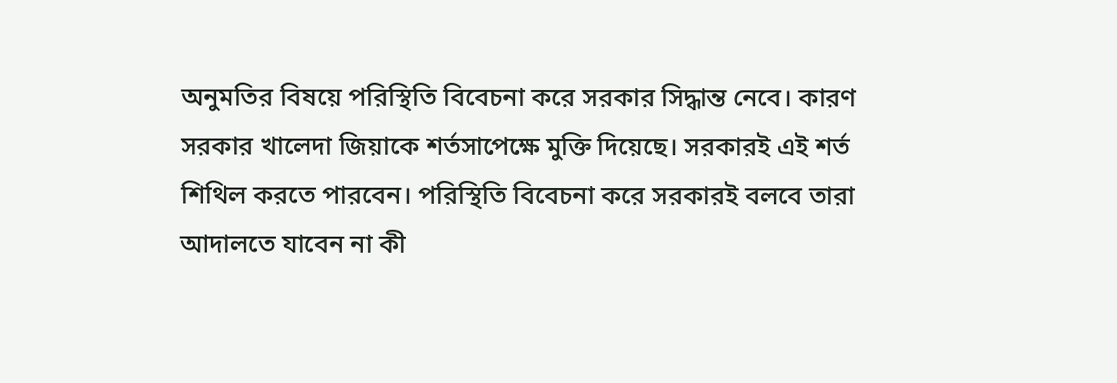অনুমতির বিষয়ে পরিস্থিতি বিবেচনা করে সরকার সিদ্ধান্ত নেবে। কারণ সরকার খালেদা জিয়াকে শর্তসাপেক্ষে মুক্তি দিয়েছে। সরকারই এই শর্ত শিথিল করতে পারবেন। পরিস্থিতি বিবেচনা করে সরকারই বলবে তারা আদালতে যাবেন না কী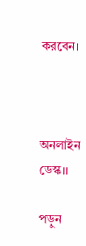করবেন।



অনলাইন ডেস্ক।।

পড়ুন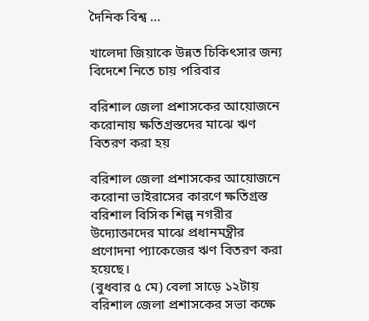দৈনিক বিশ্ব …

খালেদা জিয়াকে উন্নত চিকিৎসার জন্য বিদেশে নিতে চায় পরিবার

বরিশাল জেলা প্রশাসকের আয়োজনে করোনায় ক্ষতিগ্রস্তদের মাঝে ঋণ বিতরণ করা হয়

বরিশাল জেলা প্রশাসকের আয়োজনে করোনা ভাইরাসের কারণে ক্ষতিগ্রস্ত বরিশাল বিসিক শিল্প নগরীর উদ্যোক্তাদের মাঝে প্রধানমন্ত্রীর প্রণোদনা প্যাকেজের ঋণ বিতরণ করা হয়েছে।
(বুধবার ৫ মে) বেলা সাড়ে ১২টায় বরিশাল জেলা প্রশাসকের সভা কক্ষে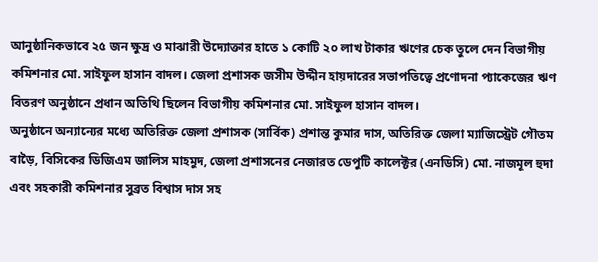আনুষ্ঠানিকভাবে ২৫ জন ক্ষুদ্র ও মাঝারী উদ্যোক্তার হাতে ১ কোটি ২০ লাখ টাকার ঋণের চেক তুলে দেন বিভাগীয় কমিশনার মো. সাইফুল হাসান বাদল। জেলা প্রশাসক জসীম উদ্দীন হায়দারের সভাপতিত্বে প্রণোদনা প্যাকেজের ঋণ বিতরণ অনুষ্ঠানে প্রধান অতিথি ছিলেন বিভাগীয় কমিশনার মো. সাইফুল হাসান বাদল।
অনুষ্ঠানে অন্যান্যের মধ্যে অতিরিক্ত জেলা প্রশাসক (সার্বিক) প্রশান্ত কুমার দাস, অতিরিক্ত জেলা ম্যাজিস্ট্রেট গৌতম বাড়ৈ, বিসিকের ডিজিএম জালিস মাহমুদ, জেলা প্রশাসনের নেজারত ডেপুটি কালেক্টর (এনডিসি) মো. নাজমূল হুদা এবং সহকারী কমিশনার সুব্রত বিশ্বাস দাস সহ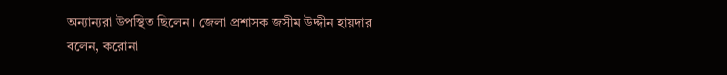অন্যান্যরা উপস্থিত ছিলেন। জেলা প্রশাসক জসীম উদ্দীন হায়দার
বলেন, করোনা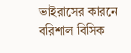ভাইরাসের কারনে বরিশাল বিসিক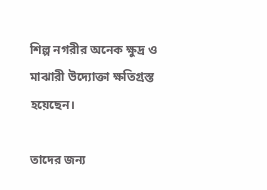শিল্প নগরীর অনেক ক্ষুদ্র ও মাঝারী উদ্যোক্তা ক্ষতিগ্রস্ত হয়েছেন।

তাদের জন্য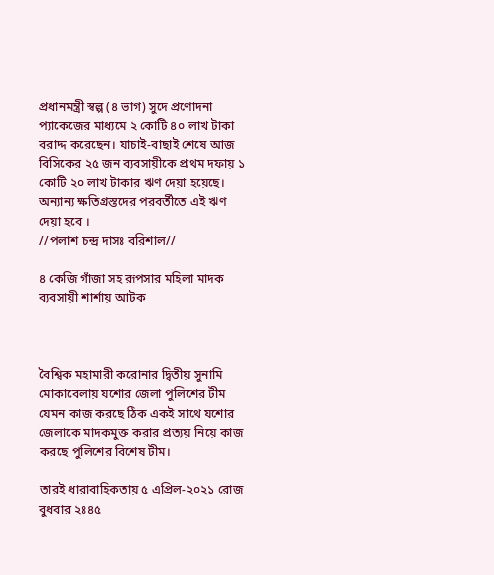প্রধানমন্ত্রী স্বল্প (৪ ভাগ) সুদে প্রণোদনা প্যাকেজের মাধ্যমে ২ কোটি ৪০ লাখ টাকা বরাদ্দ করেছেন। যাচাই-বাছাই শেষে আজ বিসিকের ২৫ জন ব্যবসায়ীকে প্রথম দফায় ১ কোটি ২০ লাখ টাকার ঋণ দেয়া হয়েছে। অন্যান্য ক্ষতিগ্রস্তদের পরবর্তীতে এই ঋণ দেয়া হবে ।
//পলাশ চন্দ্র দাসঃ বরিশাল//

৪ কেজি গাঁজা সহ রূপসার মহিলা মাদক ব্যবসায়ী শার্শায় আটক



বৈশ্বিক মহামারী করোনার দ্বিতীয় সুনামি মোকাবেলায় যশোর জেলা পুলিশের টীম যেমন কাজ করছে ঠিক একই সাথে যশোর জেলাকে মাদকমুক্ত করার প্রত্যয় নিয়ে কাজ করছে পুলিশের বিশেষ টীম।

তারই ধারাবাহিকতায় ৫ এপ্রিল-২০২১ রোজ বুধবার ২ঃ৪৫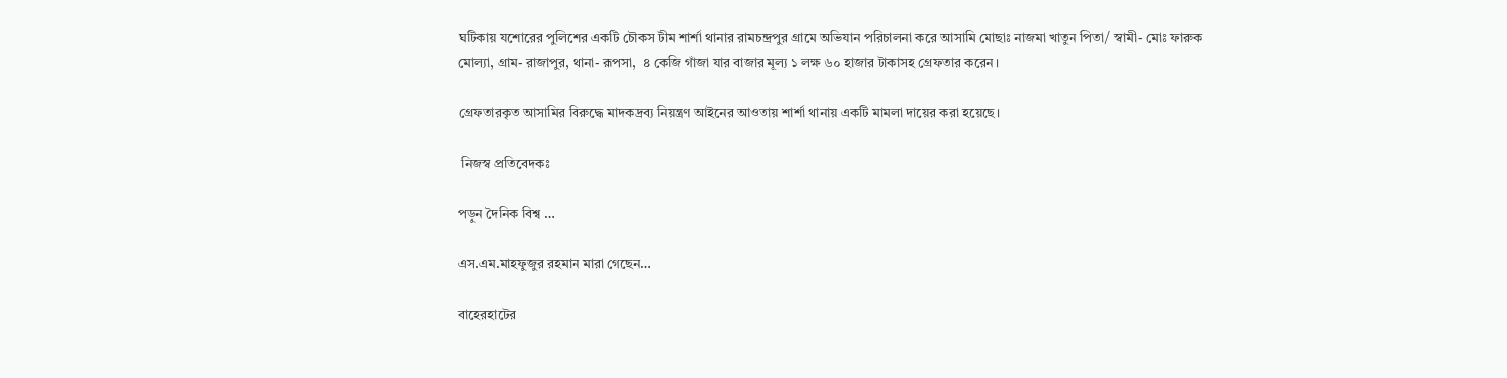ঘটিকায় যশোরের পুলিশের একটি চৌকস টীম শার্শা থানার রামচন্দ্রপুর গ্রামে অভিযান পরিচালনা করে আসামি মোছাঃ নাজমা খাতুন পিতা/ স্বামী- মোঃ ফারুক মোল্যা, গ্রাম- রাজাপুর, থানা- রূপসা,  ৪ কেজি গাঁজা যার বাজার মূল্য ১ লক্ষ ৬০ হাজার টাকাসহ গ্রেফতার করেন।

গ্রেফতারকৃত আসামির বিরুদ্ধে মাদকদ্রব্য নিয়ন্ত্রণ আইনের আওতায় শার্শা থানায় একটি মামলা দায়ের করা হয়েছে।

 নিজস্ব প্রতিবেদকঃ

পড়ুন দৈনিক বিশ্ব …

এস.এম.মাহফুজুর রহমান মারা গেছেন…

বাহেরহাটের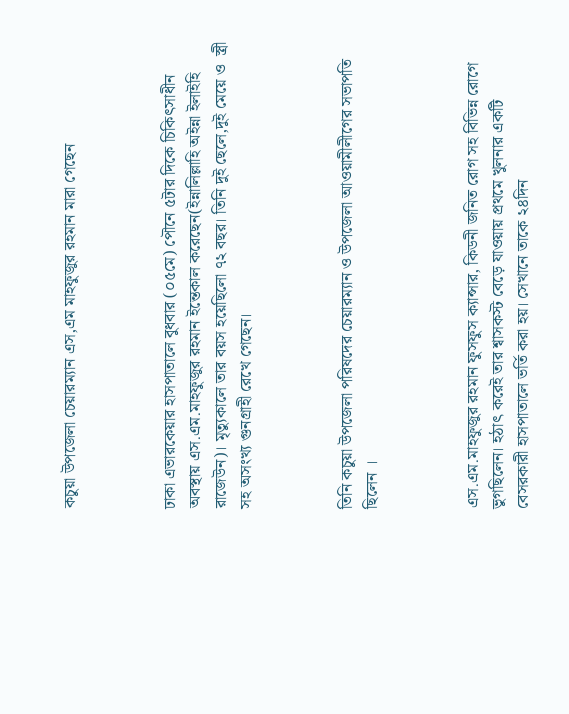কচুয়া উপজেলা চেয়ারম্যান এস,এম মাহফুজুর রহমান মারা গেছেন



ঢাকা এভারকেয়ার হাসপাতালে বুধবার (০৫মে) পৌনে ৫টার দিকে চিকিৎসাধীন অবস্থায় এস.এম.মাহফুজুর রহমান ইন্তেকাল করেছেন(ইন্নালিল্লাহি অইন্না ইলাইহি রাজেউন)। মৃত্যুকালে তার বয়স হয়েছিলো ৭২ বছর। তিনি দুই ছেলে,দুই মেয়ে ও  স্ত্রী সহ অসংখ্য গুনগ্রাহী রেখে গেছেন।



তিনি কচুয়া উপজেলা পরিষদের চেয়ারম্যান ও উপজেলা আওয়ামীলীগের সভাপতি ছিলেন ।



এস.এম.মাহফুজুর রহমান ফুসফুস ক্যান্সার, কিডনী জনিত রোগ সহ বিভিন্ন রোগে ভুগছিলেন। হঠাৎ করেই তার শ্বাসকস্ট বেড়ে যাওয়ায় প্রথমে খুলনার একটি বেসরকারী হাসপাতালে ভর্তি করা হয়। সেখানে তাকে ২৪দিন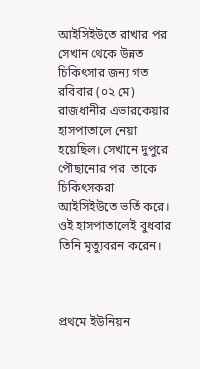আইসিইউতে রাখার পর সেখান থেকে উন্নত চিকিৎসার জন্য গত রবিবার (০২ মে) রাজধানীর এভারকেয়ার হাসপাতালে নেয়া হয়েছিল। সেখানে দুপুরে পৌছানোর পর  তাকে চিকিৎসকরা আইসিইউতে ভর্তি করে। ওই হাসপাতালেই বুধবার তিনি মৃত্যুবরন করেন।



প্রথমে ইউনিয়ন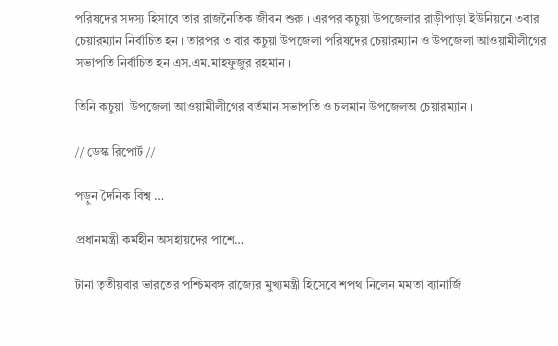পরিষদের সদস্য হিসাবে তার রাজনৈতিক জীবন শুরু । এরপর কচুয়া উপজেলার রাড়ীপাড়া ইউনিয়নে ৩বার চেয়ারম্যান নির্বাচিত হন । তারপর ৩ বার কচুয়া উপজেলা পরিষদের চেয়ারম্যান ও উপজেলা আওয়ামীলীগের সভাপতি নির্বাচিত হন এস.এম.মাহফুজুর রহমান ।

তিনি কচুয়া  উপজেলা আওয়ামীলীগের বর্তমান সভাপতি ও চলমান উপজেলঅ চেয়ারম্যান ।

// ডেস্ক রিপোর্ট //

পড়ুন দৈনিক বিশ্ব …

প্রধানমন্ত্রী কর্মহীন অসহায়দের পাশে…

টানা তৃতীয়বার ভারতের পশ্চিমবঙ্গ রাজ্যের মুখ্যমন্ত্রী হিসেবে শপথ নিলেন মমতা ব্যানার্জি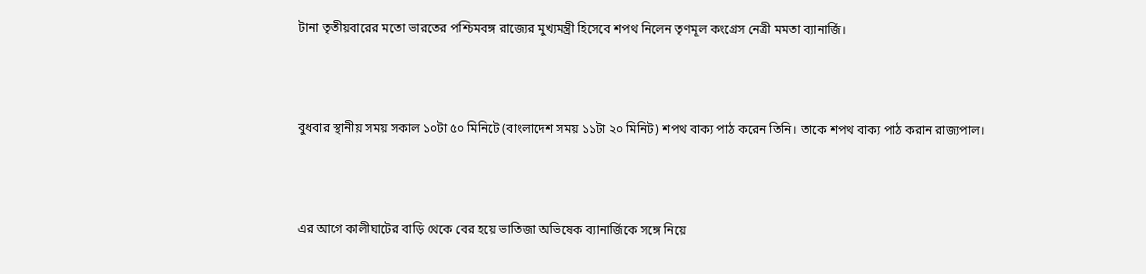টানা তৃতীয়বারের মতো ভারতের পশ্চিমবঙ্গ রাজ্যের মুখ্যমন্ত্রী হিসেবে শপথ নিলেন তৃণমূল কংগ্রেস নেত্রী মমতা ব্যানার্জি।



বুধবার স্থানীয় সময় সকাল ১০টা ৫০ মিনিটে (বাংলাদেশ সময় ১১টা ২০ মিনিট) শপথ বাক্য পাঠ করেন তিনি। তাকে শপথ বাক্য পাঠ করান রাজ্যপাল।



এর আগে কালীঘাটের বাড়ি থেকে বের হয়ে ভাতিজা অভিষেক ব্যানার্জিকে সঙ্গে নিয়ে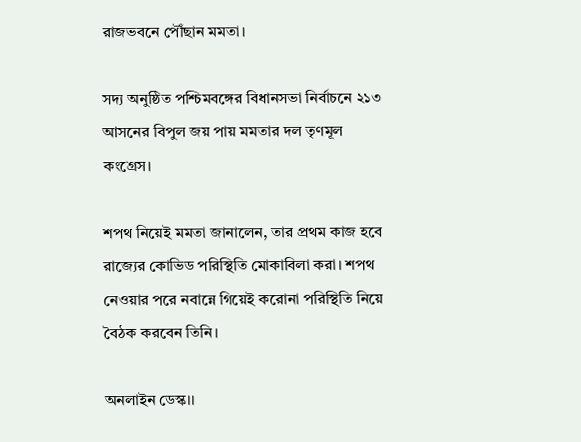রাজভবনে পৌঁছান মমতা।

সদ্য অনুষ্ঠিত পশ্চিমবঙ্গের বিধানসভা নির্বাচনে ২১৩ আসনের বিপুল জয় পায় মমতার দল তৃণমূল কংগ্রেস।

শপথ নিয়েই মমতা জানালেন, তার প্রথম কাজ হবে রাজ্যের কোভিড পরিস্থিতি মোকাবিলা করা। শপথ নেওয়ার পরে নবান্নে গিয়েই করোনা পরিস্থিতি নিয়ে বৈঠক করবেন তিনি।

অনলাইন ডেস্ক।।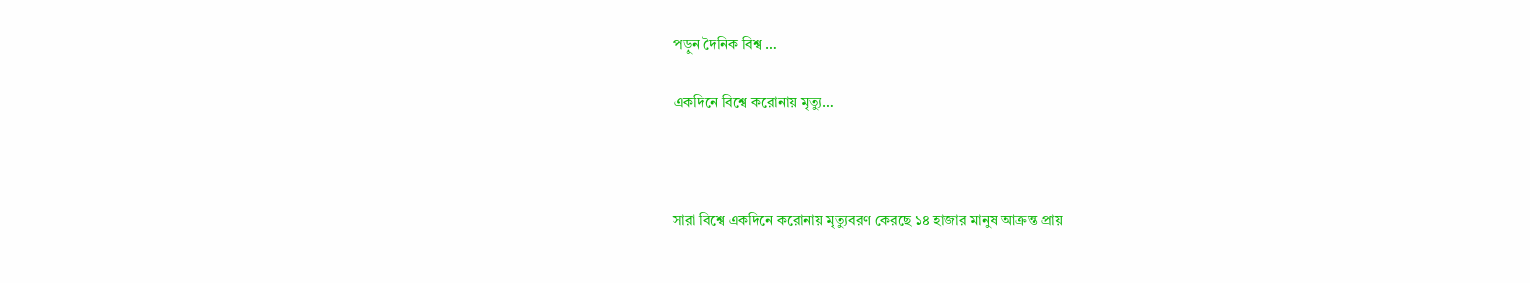পড়ুন দৈনিক বিশ্ব …

একদিনে বিশ্বে করোনায় মৃত্যু…



সারা বিশ্বে একদিনে করোনায় মৃত্যুবরণ কেরছে ১৪ হাজার মানুষ আক্রন্ত প্রায়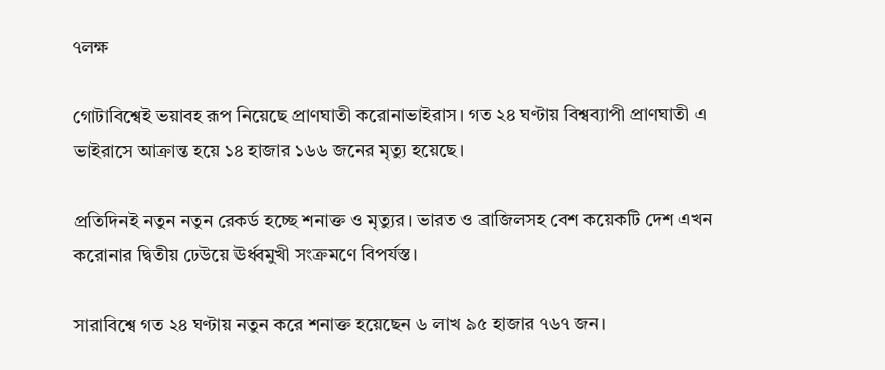৭লক্ষ

গোটাবিশ্বেই ভয়াবহ রূপ নিয়েছে প্রাণঘাতী করোনাভাইরাস। গত ২৪ ঘণ্টায় বিশ্বব্যাপী প্রাণঘাতী এ ভাইরাসে আক্রান্ত হয়ে ১৪ হাজার ১৬৬ জনের মৃত্যু হয়েছে।

প্রতিদিনই নতুন নতুন রেকর্ড হচ্ছে শনাক্ত ও মৃত্যুর। ভারত ও ব্রাজিলসহ বেশ কয়েকটি দেশ এখন করোনার দ্বিতীয় ঢেউয়ে ঊর্ধ্বমুখী সংক্রমণে বিপর্যস্ত।

সারাবিশ্বে গত ২৪ ঘণ্টায় নতুন করে শনাক্ত হয়েছেন ৬ লাখ ৯৫ হাজার ৭৬৭ জন।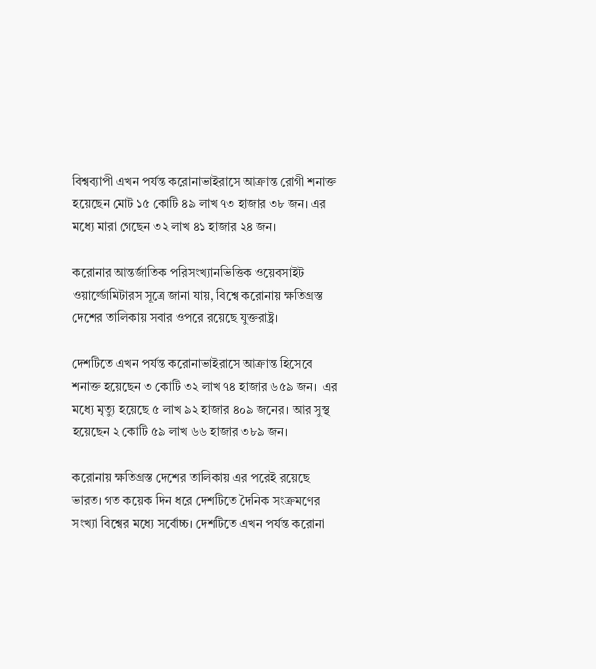বিশ্বব্যাপী এখন পর্যন্ত করোনাভাইরাসে আক্রান্ত রোগী শনাক্ত হয়েছেন মোট ১৫ কোটি ৪৯ লাখ ৭৩ হাজার ৩৮ জন। এর মধ্যে মারা গেছেন ৩২ লাখ ৪১ হাজার ২৪ জন।

করোনার আন্তর্জাতিক পরিসংখ্যানভিত্তিক ওয়েবসাইট ওয়ার্ল্ডোমিটারস সূত্রে জানা যায়, বিশ্বে করোনায় ক্ষতিগ্রস্ত দেশের তালিকায় সবার ওপরে রয়েছে যুক্তরাষ্ট্র।

দেশটিতে এখন পর্যন্ত করোনাভাইরাসে আক্রান্ত হিসেবে শনাক্ত হয়েছেন ৩ কোটি ৩২ লাখ ৭৪ হাজার ৬৫৯ জন।  এর মধ্যে মৃত্যু হয়েছে ৫ লাখ ৯২ হাজার ৪০৯ জনের। আর সুস্থ হয়েছেন ২ কোটি ৫৯ লাখ ৬৬ হাজার ৩৮৯ জন।

করোনায় ক্ষতিগ্রস্ত দেশের তালিকায় এর পরেই রয়েছে ভারত। গত কয়েক দিন ধরে দেশটিতে দৈনিক সংক্রমণের সংখ্যা বিশ্বের মধ্যে সর্বোচ্চ। দেশটিতে এখন পর্যন্ত করোনা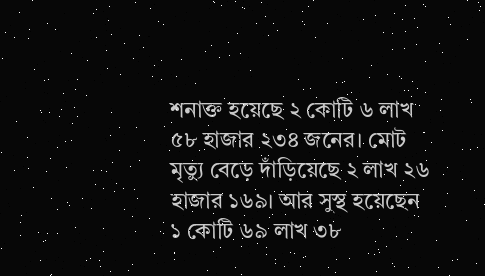শনাক্ত হয়েছে ২ কোটি ৬ লাখ ৫৮ হাজার ২৩৪ জনের। মোট মৃত্যু বেড়ে দাঁড়িয়েছে ২ লাখ ২৬ হাজার ১৬৯। আর সুস্থ হয়েছেন ১ কোটি ৬৯ লাখ ৩৮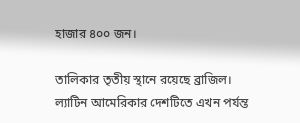হাজার ৪০০ জন।

তালিকার তৃতীয় স্থানে রয়েছে ব্রাজিল। ল্যাটিন আমেরিকার দেশটিতে এখন পর্যন্ত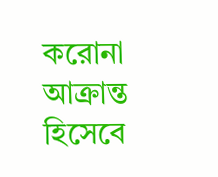করোনা আক্রান্ত হিসেবে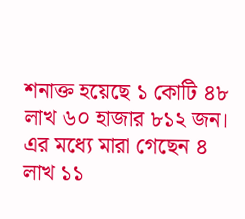শনাক্ত হয়েছে ১ কোটি ৪৮ লাখ ৬০ হাজার ৮১২ জন। এর মধ্যে মারা গেছেন ৪ লাখ ১১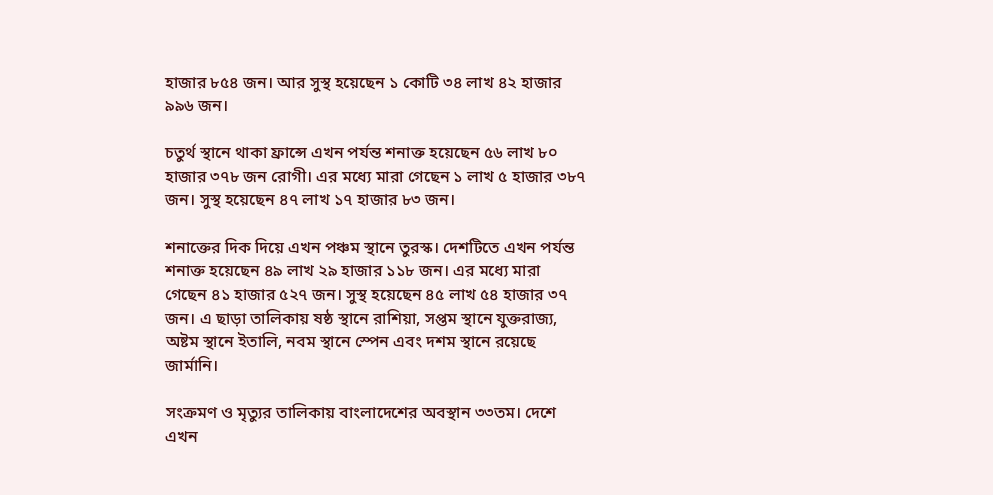হাজার ৮৫৪ জন। আর সুস্থ হয়েছেন ১ কোটি ৩৪ লাখ ৪২ হাজার ৯৯৬ জন।

চতুর্থ স্থানে থাকা ফ্রান্সে এখন পর্যন্ত শনাক্ত হয়েছেন ৫৬ লাখ ৮০ হাজার ৩৭৮ জন রোগী। এর মধ্যে মারা গেছেন ১ লাখ ৫ হাজার ৩৮৭ জন। সুস্থ হয়েছেন ৪৭ লাখ ১৭ হাজার ৮৩ জন।

শনাক্তের দিক দিয়ে এখন পঞ্চম স্থানে তুরস্ক। দেশটিতে এখন পর্যন্ত শনাক্ত হয়েছেন ৪৯ লাখ ২৯ হাজার ১১৮ জন। এর মধ্যে মারা গেছেন ৪১ হাজার ৫২৭ জন। সুস্থ হয়েছেন ৪৫ লাখ ৫৪ হাজার ৩৭ জন। এ ছাড়া তালিকায় ষষ্ঠ স্থানে রাশিয়া, সপ্তম স্থানে যুক্তরাজ্য, অষ্টম স্থানে ইতালি, নবম স্থানে স্পেন এবং দশম স্থানে রয়েছে জার্মানি।

সংক্রমণ ও মৃত্যুর তালিকায় বাংলাদেশের অবস্থান ৩৩তম। দেশে এখন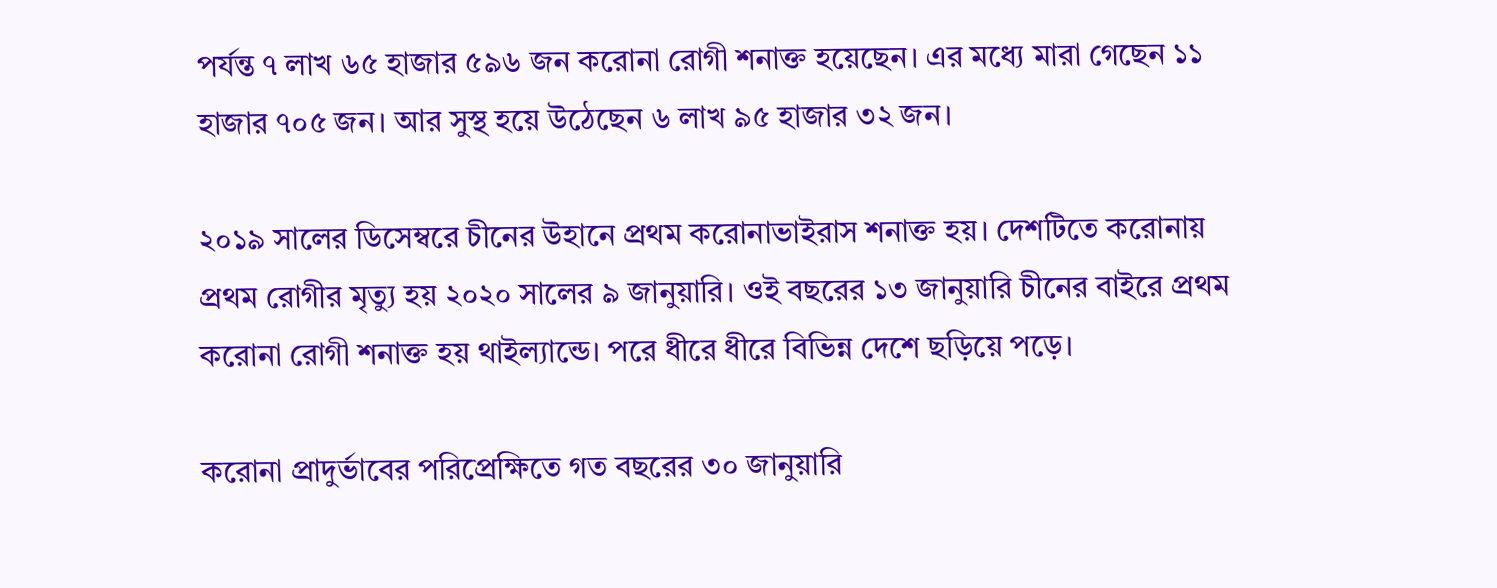পর্যন্ত ৭ লাখ ৬৫ হাজার ৫৯৬ জন করোনা রোগী শনাক্ত হয়েছেন। এর মধ্যে মারা গেছেন ১১ হাজার ৭০৫ জন। আর সুস্থ হয়ে উঠেছেন ৬ লাখ ৯৫ হাজার ৩২ জন।

২০১৯ সালের ডিসেম্বরে চীনের উহানে প্রথম করোনাভাইরাস শনাক্ত হয়। দেশটিতে করোনায় প্রথম রোগীর মৃত্যু হয় ২০২০ সালের ৯ জানুয়ারি। ওই বছরের ১৩ জানুয়ারি চীনের বাইরে প্রথম করোনা রোগী শনাক্ত হয় থাইল্যান্ডে। পরে ধীরে ধীরে বিভিন্ন দেশে ছড়িয়ে পড়ে।

করোনা প্রাদুর্ভাবের পরিপ্রেক্ষিতে গত বছরের ৩০ জানুয়ারি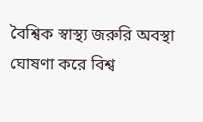বৈশ্বিক স্বাস্থ্য জরুরি অবস্থা ঘোষণা করে বিশ্ব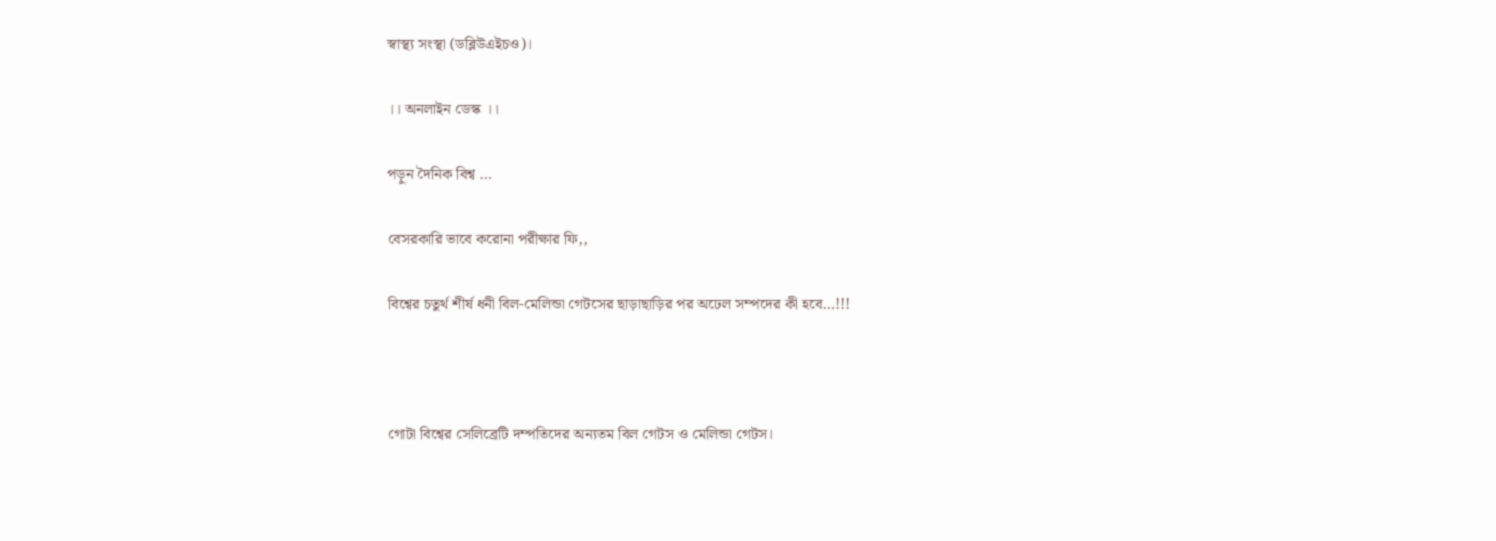স্বাস্থ্য সংস্থা (ডব্লিউএইচও)।

।। অনলাইন ডেস্ক ।।

পড়ুন দৈনিক বিশ্ব …

বেসরকারি ভাবে করোনা পরীক্ষার ফি,,

বিশ্বের চতুর্থ শীর্ষ ধনী বিল-মেলিন্ডা গেটসের ছাড়াছাড়ির পর অঢেল সম্পদের কী হবে…!!!



গোটা বিশ্বের সেলিব্রেটি দম্পতিদের অন্যতম বিল গেটস ও মেলিন্ডা গেটস।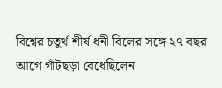বিশ্বের চতুর্থ শীর্ষ ধনী বিলের সঙ্গে ২৭ বছর আগে গাঁটছড়া বেধেছিলেন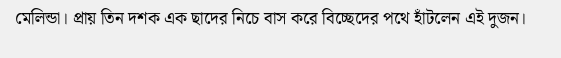মেলিন্ডা। প্রায় তিন দশক এক ছাদের নিচে বাস করে বিচ্ছেদের পথে হাঁটলেন এই দুজন।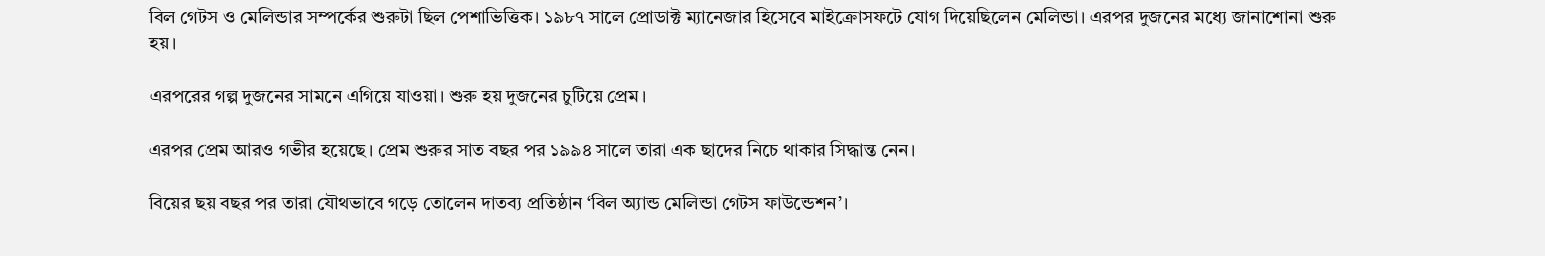বিল গেটস ও মেলিন্ডার সম্পর্কের শুরুটা ছিল পেশাভিত্তিক। ১৯৮৭ সালে প্রোডাক্ট ম্যানেজার হিসেবে মাইক্রোসফটে যোগ দিয়েছিলেন মেলিন্ডা। এরপর দুজনের মধ্যে জানাশোনা শুরু হয়।

এরপরের গল্প দুজনের সামনে এগিয়ে যাওয়া। শুরু হয় দুজনের চুটিয়ে প্রেম।

এরপর প্রেম আরও গভীর হয়েছে। প্রেম শুরুর সাত বছর পর ১৯৯৪ সালে তারা এক ছাদের নিচে থাকার সিদ্ধান্ত নেন।

বিয়ের ছয় বছর পর তারা যৌথভাবে গড়ে তোলেন দাতব্য প্রতিষ্ঠান ‘বিল অ্যান্ড মেলিন্ডা গেটস ফাউন্ডেশন’।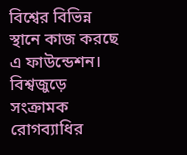বিশ্বের বিভিন্ন স্থানে কাজ করছে এ ফাউন্ডেশন। বিশ্বজুড়ে সংক্রামক রোগব্যাধির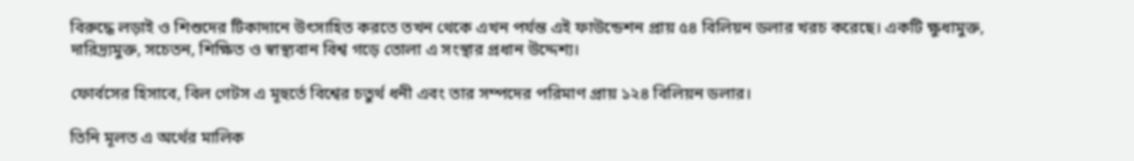বিরুদ্ধে লড়াই ও শিশুদের টিকাদানে উৎসাহিত করতে তখন থেকে এখন পর্যন্ত এই ফাউন্ডেশন প্রায় ৫৪ বিলিয়ন ডলার খরচ করেছে। একটি ক্ষুধামুক্ত, দারিদ্র্যমুক্ত, সচেতন, শিক্ষিত ও স্বাস্থ্যবান বিশ্ব গড়ে তোলা এ সংস্থার প্রধান উদ্দেশ্য।

ফোর্বসের হিসাবে, বিল গেটস এ মূহুর্তে বিশ্বের চতুর্থ ধনী এবং তার সম্পদের পরিমাণ প্রায় ১২৪ বিলিয়ন ডলার।

তিনি মূলত এ অর্থের মালিক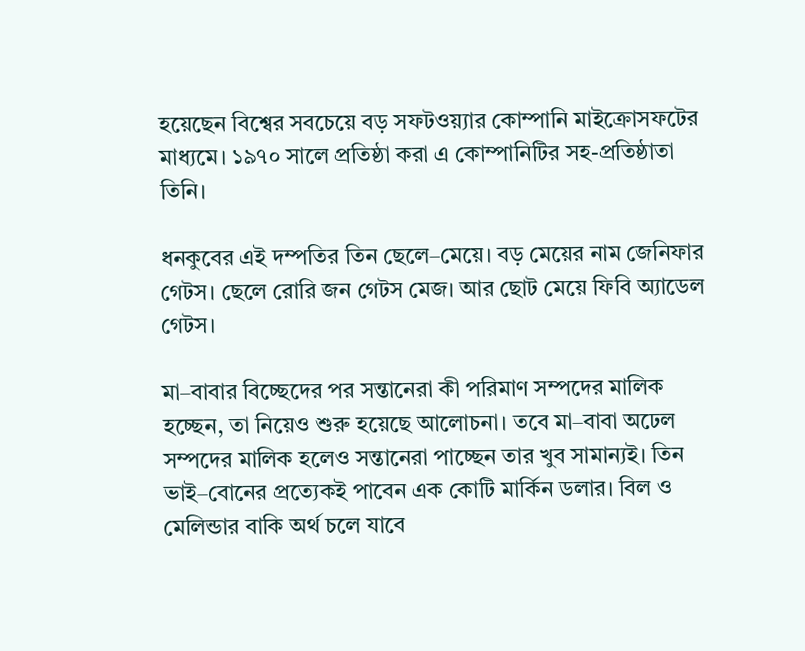হয়েছেন বিশ্বের সবচেয়ে বড় সফটওয়্যার কোম্পানি মাইক্রোসফটের মাধ্যমে। ১৯৭০ সালে প্রতিষ্ঠা করা এ কোম্পানিটির সহ-প্রতিষ্ঠাতা তিনি।

ধনকুবের এই দম্পতির তিন ছেলে–মেয়ে। বড় মেয়ের নাম জেনিফার গেটস। ছেলে রোরি জন গেটস মেজ। আর ছোট মেয়ে ফিবি অ্যাডেল গেটস।

মা–বাবার বিচ্ছেদের পর সন্তানেরা কী পরিমাণ সম্পদের মালিক হচ্ছেন, তা নিয়েও শুরু হয়েছে আলোচনা। তবে মা–বাবা অঢেল সম্পদের মালিক হলেও সন্তানেরা পাচ্ছেন তার খুব সামান্যই। তিন ভাই–বোনের প্রত্যেকই পাবেন এক কোটি মার্কিন ডলার। বিল ও মেলিন্ডার বাকি অর্থ চলে যাবে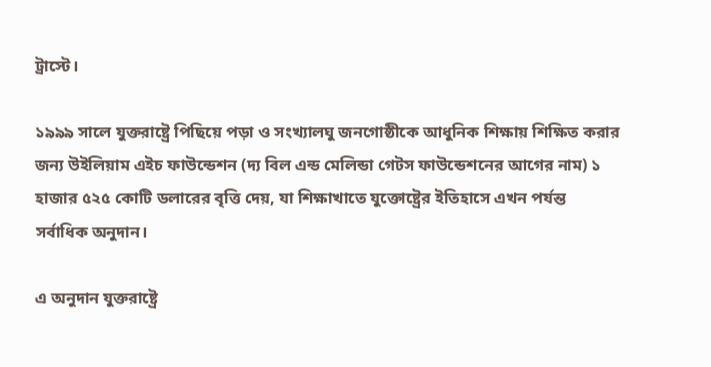ট্রাস্টে।

১৯৯৯ সালে যুক্তরাষ্ট্রে পিছিয়ে পড়া ও সংখ্যালঘু জনগোষ্ঠীকে আধুনিক শিক্ষায় শিক্ষিত করার জন্য উইলিয়াম এইচ ফাউন্ডেশন (দ্য বিল এন্ড মেলিন্ডা গেটস ফাউন্ডেশনের আগের নাম) ১ হাজার ৫২৫ কোটি ডলারের বৃত্তি দেয়, যা শিক্ষাখাতে যুক্তোষ্ট্রের ইতিহাসে এখন পর্যন্ত সর্বাধিক অনুদান।

এ অনুদান যুক্তরাষ্ট্রে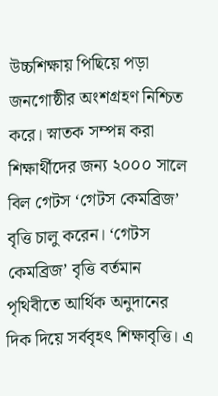উচ্চশিক্ষায় পিছিয়ে পড়া জনগোষ্ঠীর অংশগ্রহণ নিশ্চিত করে। স্নাতক সম্পন্ন করা শিক্ষার্থীদের জন্য ২০০০ সালে বিল গেটস ‘গেটস কেমব্রিজ’ বৃত্তি চালু করেন। ‘গেটস কেমব্রিজ’ বৃত্তি বর্তমান পৃথিবীতে আর্থিক অনুদানের দিক দিয়ে সর্ববৃহৎ শিক্ষাবৃত্তি। এ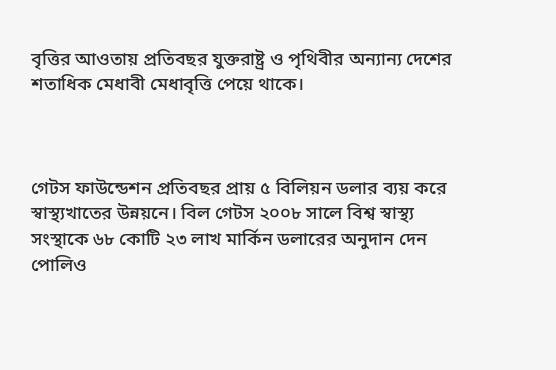বৃত্তির আওতায় প্রতিবছর যুক্তরাষ্ট্র ও পৃথিবীর অন্যান্য দেশের শতাধিক মেধাবী মেধাবৃত্তি পেয়ে থাকে।



গেটস ফাউন্ডেশন প্রতিবছর প্রায় ৫ বিলিয়ন ডলার ব্যয় করে স্বাস্থ্যখাতের উন্নয়নে। বিল গেটস ২০০৮ সালে বিশ্ব স্বাস্থ্য সংস্থাকে ৬৮ কোটি ২৩ লাখ মার্কিন ডলারের অনুদান দেন পোলিও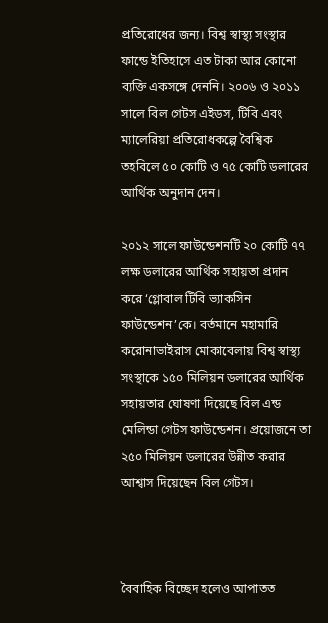প্রতিরোধের জন্য। বিশ্ব স্বাস্থ্য সংস্থার ফান্ডে ইতিহাসে এত টাকা আর কোনো ব্যক্তি একসঙ্গে দেননি। ২০০৬ ও ২০১১ সালে বিল গেটস এইডস, টিবি এবং ম্যালেরিয়া প্রতিরোধকল্পে বৈশ্বিক তহবিলে ৫০ কোটি ও ৭৫ কোটি ডলারের আর্থিক অনুদান দেন।

২০১২ সালে ফাউন্ডেশনটি ২০ কোটি ৭৭ লক্ষ ডলারের আর্থিক সহায়তা প্রদান করে ‘গ্লোবাল টিবি ভ্যাকসিন ফাউন্ডেশন’কে। বর্তমানে মহামারি করোনাভাইরাস মোকাবেলায় বিশ্ব স্বাস্থ্য সংস্থাকে ১৫০ মিলিয়ন ডলারের আর্থিক সহায়তার ঘোষণা দিয়েছে বিল এন্ড মেলিন্ডা গেটস ফাউন্ডেশন। প্রয়োজনে তা ২৫০ মিলিয়ন ডলারের উন্নীত করার আশ্বাস দিয়েছেন বিল গেটস।



বৈবাহিক বিচ্ছেদ হলেও আপাতত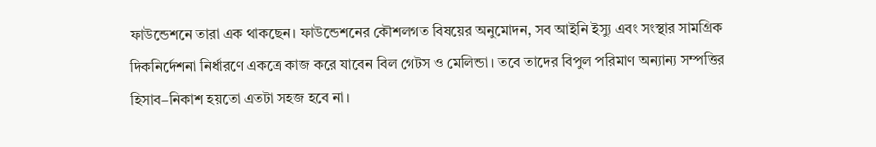ফাউন্ডেশনে তারা এক থাকছেন। ফাউন্ডেশনের কৌশলগত বিষয়ের অনুমোদন, সব আইনি ইস্যু এবং সংস্থার সামগ্রিক দিকনির্দেশনা নির্ধারণে একত্রে কাজ করে যাবেন বিল গেটস ও মেলিন্ডা। তবে তাদের বিপুল পরিমাণ অন্যান্য সম্পত্তির হিসাব–নিকাশ হয়তো এতটা সহজ হবে না।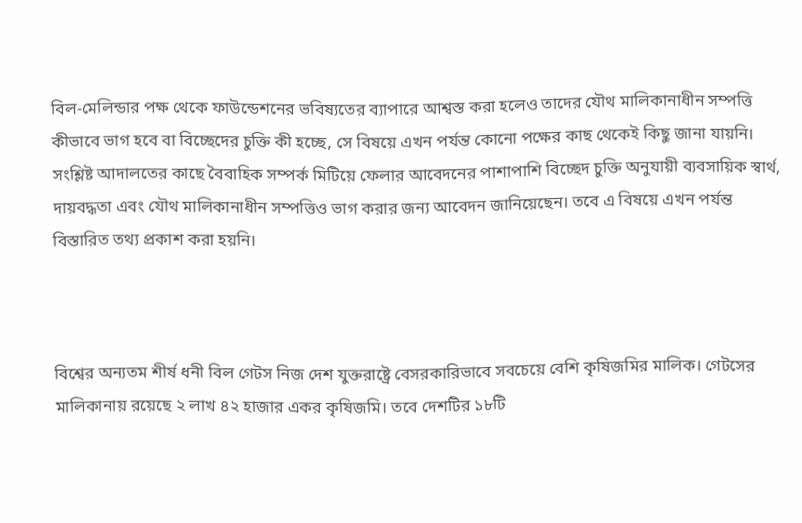বিল-মেলিন্ডার পক্ষ থেকে ফাউন্ডেশনের ভবিষ্যতের ব্যাপারে আশ্বস্ত করা হলেও তাদের যৌথ মালিকানাধীন সম্পত্তি কীভাবে ভাগ হবে বা বিচ্ছেদের চুক্তি কী হচ্ছে, সে বিষয়ে এখন পর্যন্ত কোনো পক্ষের কাছ থেকেই কিছু জানা যায়নি। সংশ্লিষ্ট আদালতের কাছে বৈবাহিক সম্পর্ক মিটিয়ে ফেলার আবেদনের পাশাপাশি বিচ্ছেদ চুক্তি অনুযায়ী ব্যবসায়িক স্বার্থ, দায়বদ্ধতা এবং যৌথ মালিকানাধীন সম্পত্তিও ভাগ করার জন্য আবেদন জানিয়েছেন। তবে এ বিষয়ে এখন পর্যন্ত বিস্তারিত তথ্য প্রকাশ করা হয়নি।



বিশ্বের অন্যতম শীর্ষ ধনী বিল গেটস নিজ দেশ যুক্তরাষ্ট্রে বেসরকারিভাবে সবচেয়ে বেশি কৃষিজমির মালিক। গেটসের মালিকানায় রয়েছে ২ লাখ ৪২ হাজার একর কৃষিজমি। তবে দেশটির ১৮টি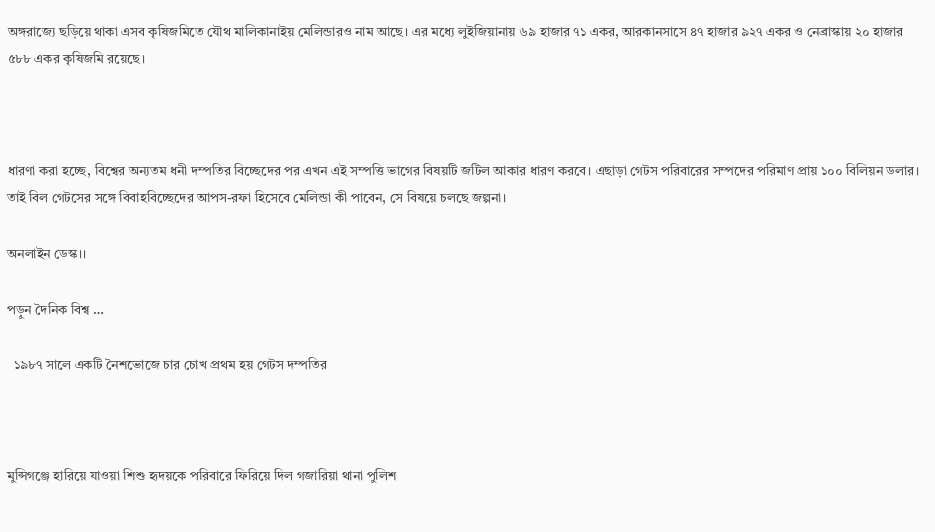অঙ্গরাজ্যে ছড়িয়ে থাকা এসব কৃষিজমিতে যৌথ মালিকানাইয় মেলিন্ডারও নাম আছে। এর মধ্যে লুইজিয়ানায় ৬৯ হাজার ৭১ একর, আরকানসাসে ৪৭ হাজার ৯২৭ একর ও নেব্রাস্কায় ২০ হাজার ৫৮৮ একর কৃষিজমি রয়েছে।



ধারণা করা হচ্ছে, বিশ্বের অন্যতম ধনী দম্পতির বিচ্ছেদের পর এখন এই সম্পত্তি ভাগের বিষয়টি জটিল আকার ধারণ করবে। এছাড়া গেটস পরিবারের সম্পদের পরিমাণ প্রায় ১০০ বিলিয়ন ডলার। তাই বিল গেটসের সঙ্গে বিবাহবিচ্ছেদের আপস-রফা হিসেবে মেলিন্ডা কী পাবেন, সে বিষয়ে চলছে জল্পনা।

অনলাইন ডেস্ক।।

পড়ুন দৈনিক বিশ্ব …

  ১৯৮৭ সালে একটি নৈশভোজে চার চোখ প্রথম হয় গেটস দম্পতির



মুন্সিগঞ্জে হারিয়ে যাওয়া শিশু হৃদয়কে পরিবারে ফিরিয়ে দিল গজারিয়া থানা পুলিশ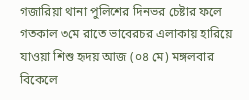গজারিয়া থানা পুলিশের দিনভর চেষ্টার ফলে গতকাল ৩মে রাতে ভাবেরচর এলাকায় হারিয়ে যাওয়া শিশু হৃদয় আজ (০৪ মে) মঙ্গলবার বিকেলে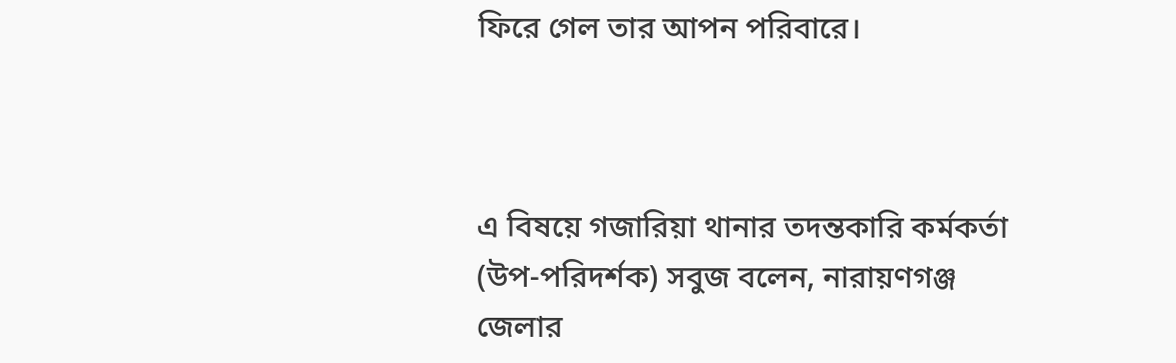ফিরে গেল তার আপন পরিবারে।



এ বিষয়ে গজারিয়া থানার তদন্তকারি কর্মকর্তা (উপ-পরিদর্শক) সবুজ বলেন, নারায়ণগঞ্জ জেলার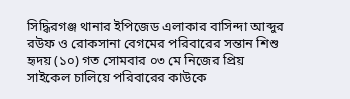সিদ্ধিরগঞ্জ থানার ইপিজেড এলাকার বাসিন্দা আব্দুর রউফ ও রোকসানা বেগমের পরিবারের সন্তান শিশু হৃদয় (১০) গত সোমবার ০৩ মে নিজের প্রিয় সাইকেল চালিয়ে পরিবারের কাউকে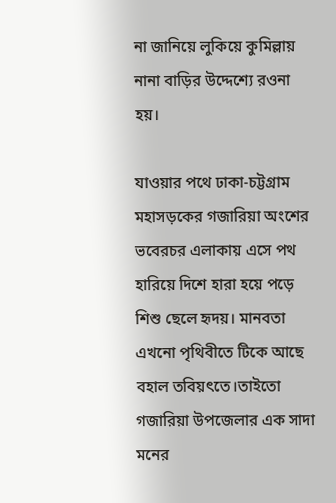না জানিয়ে লুকিয়ে কুমিল্লায় নানা বাড়ির উদ্দেশ্যে রওনা হয়।

যাওয়ার পথে ঢাকা-চট্টগ্রাম মহাসড়কের গজারিয়া অংশের ভবেরচর এলাকায় এসে পথ হারিয়ে দিশে হারা হয়ে পড়ে শিশু ছেলে হৃদয়। মানবতা এখনো পৃথিবীতে টিকে আছে বহাল তবিয়ৎতে।তাইতো গজারিয়া উপজেলার এক সাদা মনের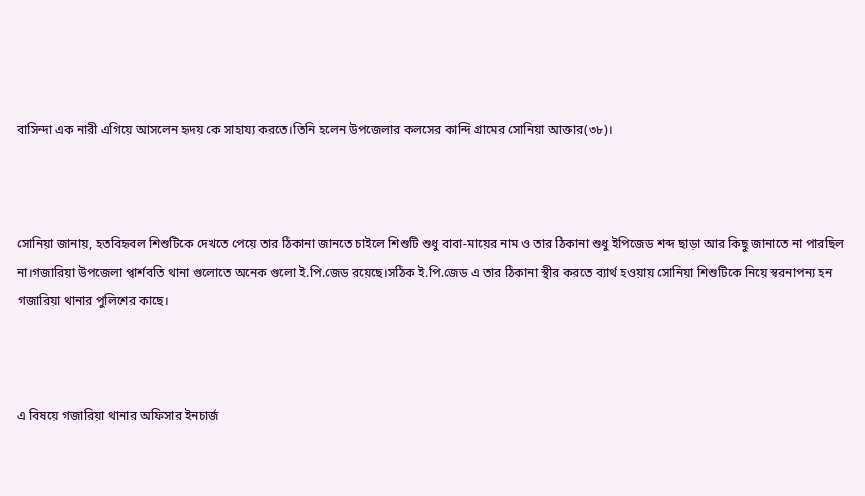বাসিন্দা এক নারী এগিয়ে আসলেন হৃদয় কে সাহায্য করতে।তিনি হলেন উপজেলার কলসের কান্দি গ্রামের সোনিয়া আক্তার(৩৮)।



সোনিয়া জানায়, হতবিহৃবল শিশুটিকে দেখতে পেয়ে তার ঠিকানা জানতে চাইলে শিশুটি শুধু বাবা-মায়ের নাম ও তার ঠিকানা শুধু ইপিজেড শব্দ ছাড়া আর কিছু জানাতে না পারছিল না।গজারিয়া উপজেলা প্বার্শবতি থানা গুলোতে অনেক গুলো ই.পি.জেড রয়েছে।সঠিক ই.পি.জেড এ তার ঠিকানা স্থীর করতে ব্যার্থ হওয়ায় সোনিয়া শিশুটিকে নিয়ে স্বরনাপন্য হন গজারিয়া থানার পুলিশের কাছে।



এ বিষয়ে গজারিয়া থানার অফিসার ইনচার্জ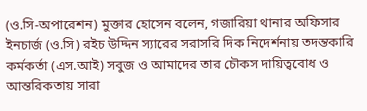(ও.সি-অপারেশন) মুক্তার হোসেন বলেন, গজারিয়া থানার অফিসার ইনচার্জ (ও.সি) রইচ উদ্দিন স্যারের সরাসরি দিক নিদের্শনায় তদন্তকারি কর্মকর্তা (এস.আই) সবুজ ও আমাদের তার চৌকস দায়িত্ববোধ ও আন্তরিকতায় সারা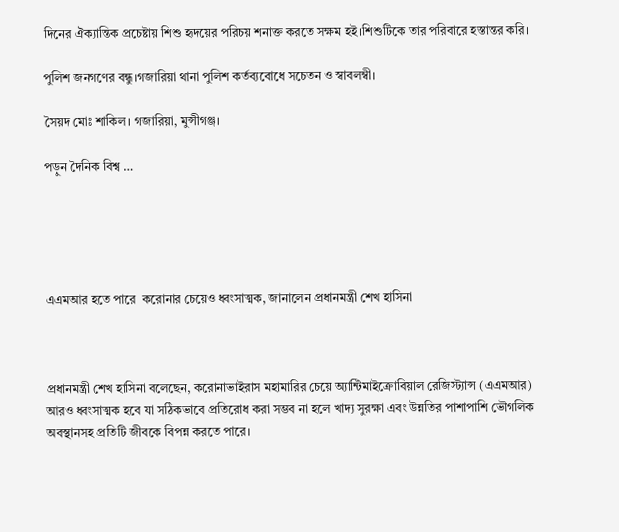দিনের ঐক্যান্তিক প্রচেষ্টায় শিশু হৃদয়ের পরিচয় শনাক্ত করতে সক্ষম হই।শিশুটিকে তার পরিবারে হস্তান্তর করি।

পুলিশ জনগণের বন্ধু।গজারিয়া থানা পুলিশ কর্তব্যবোধে সচেতন ও স্বাবলম্বী।

সৈয়দ মোঃ শাকিল। গজারিয়া, মুন্সীগঞ্জ।

পড়ুন দৈনিক বিশ্ব …





এএমআর হতে পারে  করোনার চেয়েও ধ্বংসাত্মক, জানালেন প্রধানমন্ত্রী শেখ হাসিনা



প্রধানমন্ত্রী শেখ হাসিনা বলেছেন, করোনাভাইরাস মহামারির চেয়ে অ্যান্টিমাইক্রোবিয়াল রেজিস্ট্যান্স (এএমআর) আরও ধ্বংসাত্মক হবে যা সঠিকভাবে প্রতিরোধ করা সম্ভব না হলে খাদ্য সুরক্ষা এবং উন্নতির পাশাপাশি ভৌগলিক অবস্থানসহ প্রতিটি জীবকে বিপন্ন করতে পারে।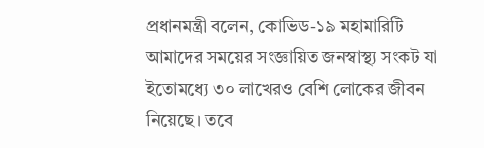প্রধানমন্ত্রী বলেন, কোভিড-১৯ মহামারিটি আমাদের সময়ের সংজ্ঞায়িত জনস্বাস্থ্য সংকট যা ইতোমধ্যে ৩০ লাখেরও বেশি লোকের জীবন নিয়েছে। তবে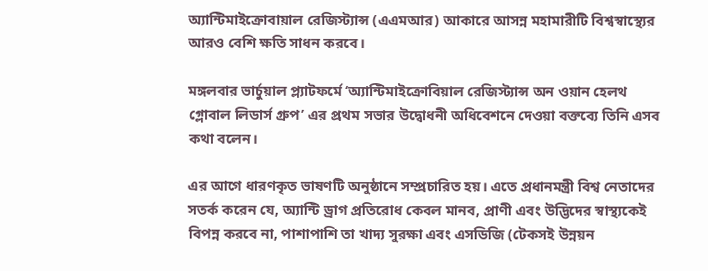অ্যান্টিমাইক্রোবায়াল রেজিস্ট্যান্স (এএমআর) আকারে আসন্ন মহামারীটি বিশ্বস্বাস্থ্যের আরও বেশি ক্ষতি সাধন করবে।

মঙ্গলবার ভার্চুয়াল প্ল্যাটফর্মে ‘অ্যান্টিমাইক্রোবিয়াল রেজিস্ট্যান্স অন ওয়ান হেলথ গ্লোবাল লিডার্স গ্রুপ’ এর প্রথম সভার উদ্বোধনী অধিবেশনে দেওয়া বক্তব্যে তিনি এসব কথা বলেন।

এর আগে ধারণকৃত ভাষণটি অনুষ্ঠানে সম্প্রচারিত হয়। এতে প্রধানমন্ত্রী বিশ্ব নেতাদের সতর্ক করেন যে, অ্যান্টি ড্রাগ প্রতিরোধ কেবল মানব, প্রাণী এবং উদ্ভিদের স্বাস্থ্যকেই বিপন্ন করবে না, পাশাপাশি তা খাদ্য সুরক্ষা এবং এসডিজি (টেকসই উন্নয়ন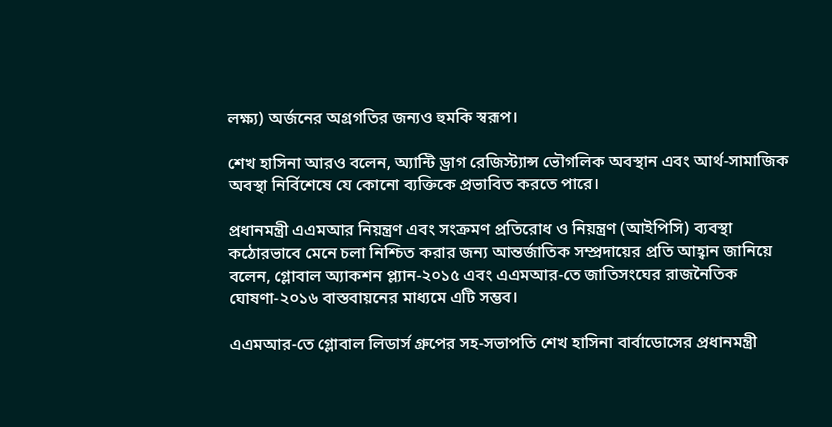লক্ষ্য) অর্জনের অগ্রগতির জন্যও হুমকি স্বরূপ।

শেখ হাসিনা আরও বলেন, অ্যান্টি ড্রাগ রেজিস্ট্যান্স ভৌগলিক অবস্থান এবং আর্থ-সামাজিক অবস্থা নির্বিশেষে যে কোনো ব্যক্তিকে প্রভাবিত করতে পারে।

প্রধানমন্ত্রী এএমআর নিয়ন্ত্রণ এবং সংক্রমণ প্রতিরোধ ও নিয়ন্ত্রণ (আইপিসি) ব্যবস্থা কঠোরভাবে মেনে চলা নিশ্চিত করার জন্য আন্তর্জাতিক সম্প্রদায়ের প্রতি আহ্বান জানিয়ে বলেন, গ্লোবাল অ্যাকশন প্ল্যান-২০১৫ এবং এএমআর-তে জাতিসংঘের রাজনৈতিক ঘোষণা-২০১৬ বাস্তবায়নের মাধ্যমে এটি সম্ভব।

এএমআর-তে গ্লোবাল লিডার্স গ্রুপের সহ-সভাপতি শেখ হাসিনা বার্বাডোসের প্রধানমন্ত্রী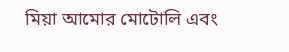মিয়া আমোর মোটোলি এবং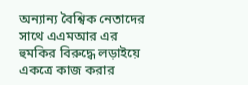অন্যান্য বৈশ্বিক নেতাদের সাথে এএমআর এর হুমকির বিরুদ্ধে লড়াইয়ে একত্রে কাজ করার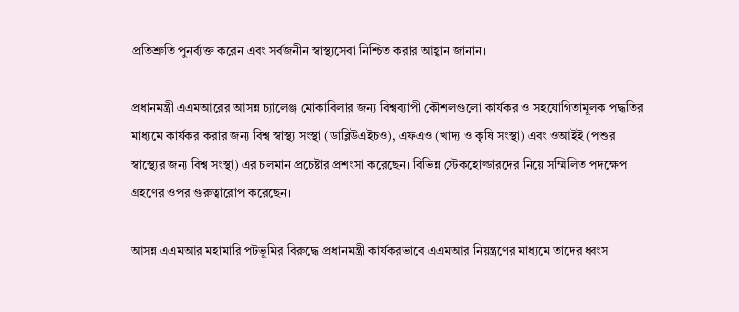প্রতিশ্রুতি পুনর্ব্যক্ত করেন এবং সর্বজনীন স্বাস্থ্যসেবা নিশ্চিত করার আহ্বান জানান।

প্রধানমন্ত্রী এএমআরের আসন্ন চ্যালেঞ্জ মোকাবিলার জন্য বিশ্বব্যাপী কৌশলগুলো কার্যকর ও সহযোগিতামূলক পদ্ধতির মাধ্যমে কার্যকর করার জন্য বিশ্ব স্বাস্থ্য সংস্থা (ডাব্লিউএইচও), এফএও (খাদ্য ও কৃষি সংস্থা) এবং ওআইই (পশুর স্বাস্থ্যের জন্য বিশ্ব সংস্থা) এর চলমান প্রচেষ্টার প্রশংসা করেছেন। বিভিন্ন স্টেকহোল্ডারদের নিয়ে সম্মিলিত পদক্ষেপ গ্রহণের ওপর গুরুত্বারোপ করেছেন।

আসন্ন এএমআর মহামারি পটভূমির বিরুদ্ধে প্রধানমন্ত্রী কার্যকরভাবে এএমআর নিয়ন্ত্রণের মাধ্যমে তাদের ধ্বংস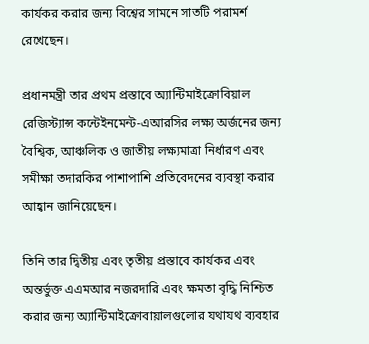কার্যকর করার জন্য বিশ্বের সামনে সাতটি পরামর্শ রেখেছেন।

প্রধানমন্ত্রী তার প্রথম প্রস্তাবে অ্যান্টিমাইক্রোবিয়াল রেজিস্ট্যান্স কন্টেইনমেন্ট-এআরসির লক্ষ্য অর্জনের জন্য বৈশ্বিক, আঞ্চলিক ও জাতীয় লক্ষ্যমাত্রা নির্ধারণ এবং সমীক্ষা তদারকির পাশাপাশি প্রতিবেদনের ব্যবস্থা করার আহ্বান জানিয়েছেন।

তিনি তার দ্বিতীয় এবং তৃতীয় প্রস্তাবে কার্যকর এবং অন্তর্ভুক্ত এএমআর নজরদারি এবং ক্ষমতা বৃদ্ধি নিশ্চিত করার জন্য অ্যান্টিমাইক্রোবায়ালগুলোর যথাযথ ব্যবহার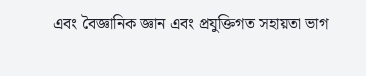এবং বৈজ্ঞানিক জ্ঞান এবং প্রযুক্তিগত সহায়তা ভাগ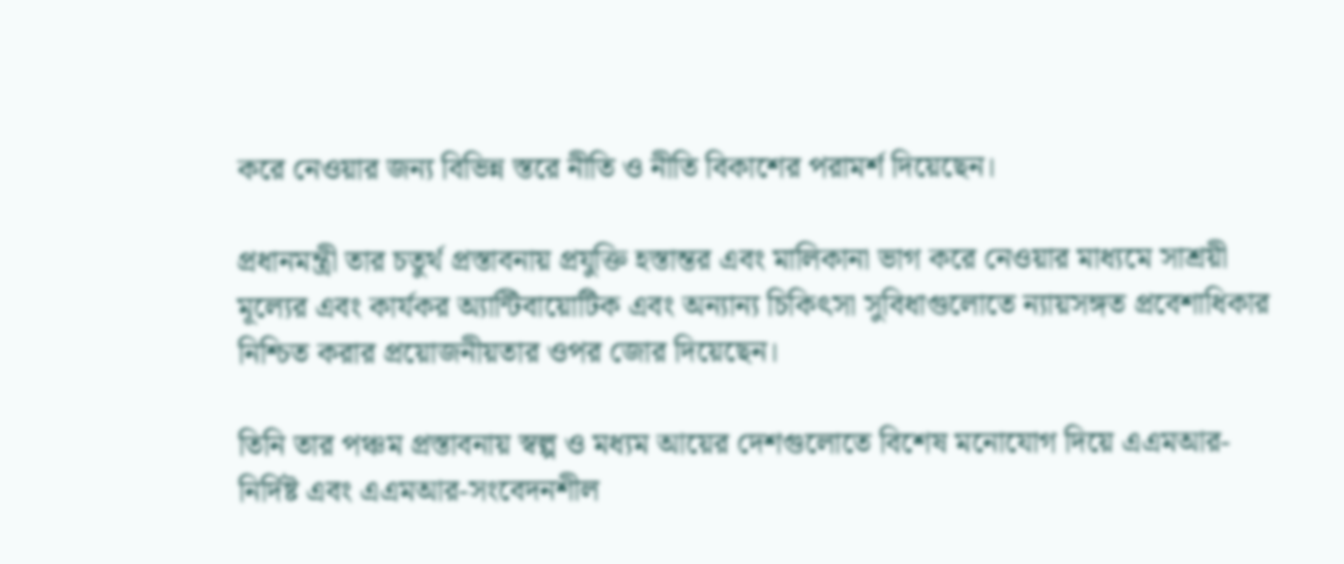করে নেওয়ার জন্য বিভিন্ন স্তরে নীতি ও নীতি বিকাশের পরামর্শ দিয়েছেন।

প্রধানমন্ত্রী তার চতুর্থ প্রস্তাবনায় প্রযুক্তি হস্তান্তর এবং মালিকানা ভাগ করে নেওয়ার মাধ্যমে সাশ্রয়ী মূল্যের এবং কার্যকর অ্যান্টিবায়োটিক এবং অন্যান্য চিকিৎসা সুবিধাগুলোতে ন্যায়সঙ্গত প্রবেশাধিকার নিশ্চিত করার প্রয়োজনীয়তার ওপর জোর দিয়েছেন।

তিনি তার পঞ্চম প্রস্তাবনায় স্বল্প ও মধ্যম আয়ের দেশগুলোতে বিশেষ মনোযোগ দিয়ে এএমআর-নির্দিষ্ট এবং এএমআর-সংবেদনশীল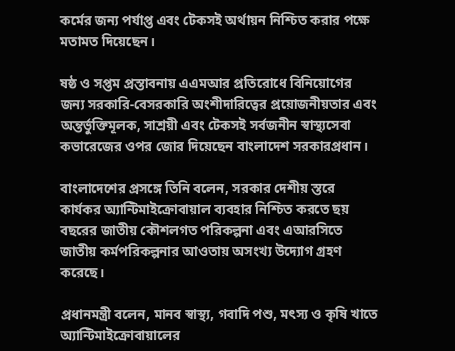কর্মের জন্য পর্যাপ্ত এবং টেকসই অর্থায়ন নিশ্চিত করার পক্ষে মতামত দিয়েছেন।

ষষ্ঠ ও সপ্তম প্রস্তাবনায় এএমআর প্রতিরোধে বিনিয়োগের জন্য সরকারি-বেসরকারি অংশীদারিত্বের প্রয়োজনীয়তার এবং অন্তর্ভুক্তিমূলক, সাশ্রয়ী এবং টেকসই সর্বজনীন স্বাস্থ্যসেবা কভারেজের ওপর জোর দিয়েছেন বাংলাদেশ সরকারপ্রধান।

বাংলাদেশের প্রসঙ্গে তিনি বলেন, সরকার দেশীয় স্তরে কার্যকর অ্যান্টিমাইক্রোবায়াল ব্যবহার নিশ্চিত করতে ছয় বছরের জাতীয় কৌশলগত পরিকল্পনা এবং এআরসিতে জাতীয় কর্মপরিকল্পনার আওতায় অসংখ্য উদ্যোগ গ্রহণ করেছে।

প্রধানমন্ত্রী বলেন, মানব স্বাস্থ্য, গবাদি পশু, মৎস্য ও কৃষি খাতে অ্যান্টিমাইক্রোবায়ালের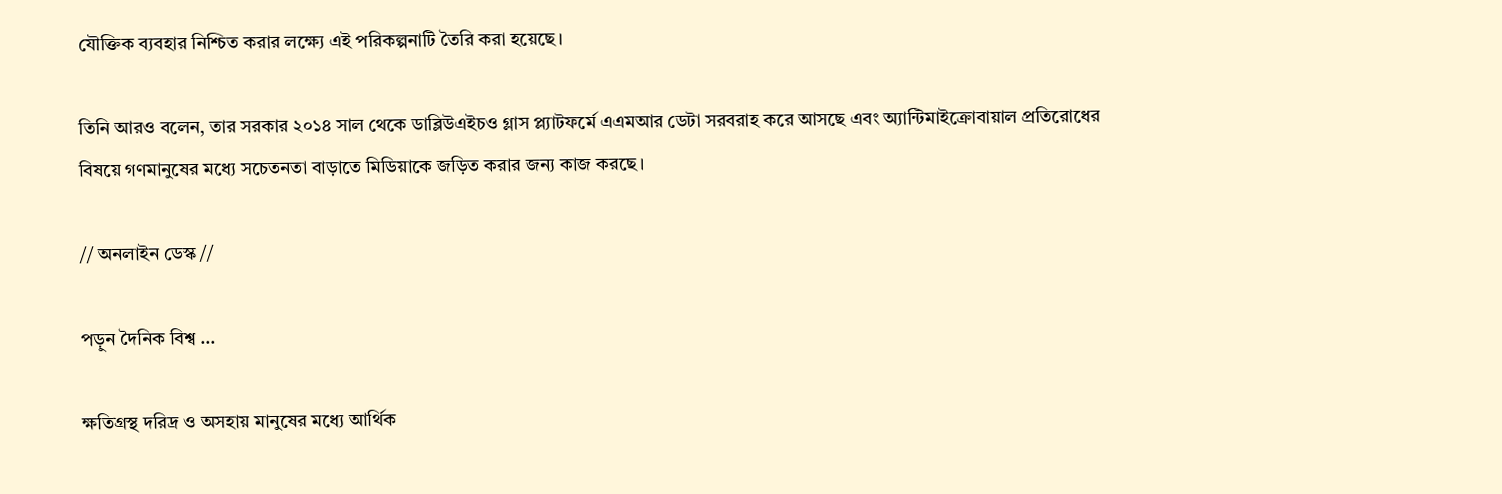যৌক্তিক ব্যবহার নিশ্চিত করার লক্ষ্যে এই পরিকল্পনাটি তৈরি করা হয়েছে।

তিনি আরও বলেন, তার সরকার ২০১৪ সাল থেকে ডাব্লিউএইচও গ্লাস প্ল্যাটফর্মে এএমআর ডেটা সরবরাহ করে আসছে এবং অ্যান্টিমাইক্রোবায়াল প্রতিরোধের বিষয়ে গণমানুষের মধ্যে সচেতনতা বাড়াতে মিডিয়াকে জড়িত করার জন্য কাজ করছে।

// অনলাইন ডেস্ক //

পড়ুন দৈনিক বিশ্ব …

ক্ষতিগ্রস্থ দরিদ্র ও অসহায় মানুষের মধ্যে আর্থিক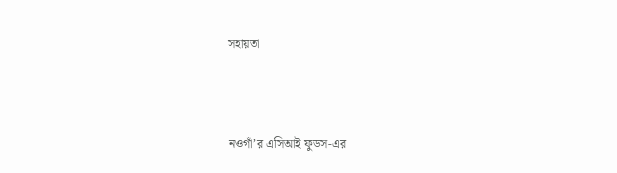সহায়তা



নওগাঁ’র এসিআই ফুডস-এর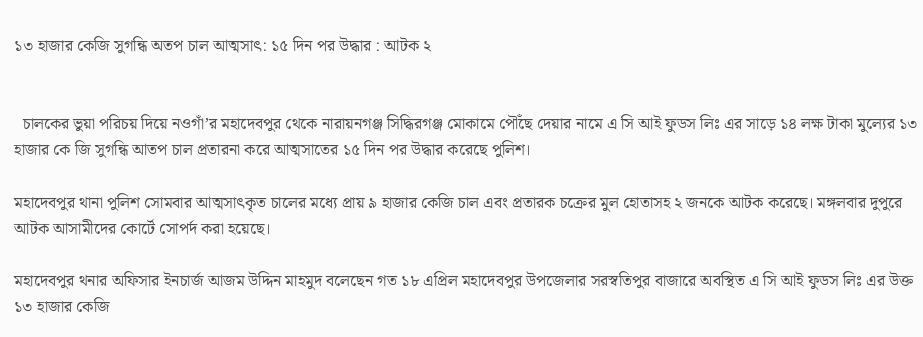১৩ হাজার কেজি সুগন্ধি অতপ চাল আত্মসাৎ: ১৫ দিন পর উদ্ধার : আটক ২


  চালকের ভুয়া পরিচয় দিয়ে নওগাঁ’র মহাদেবপুর থেকে নারায়নগঞ্জ সিদ্ধিরগঞ্জ মোকামে পৌঁছে দেয়ার নামে এ সি আই ফুডস লিঃ এর সাড়ে ১৪ লক্ষ টাকা মুল্যের ১৩ হাজার কে জি সুগন্ধি আতপ চাল প্রতারনা করে আত্মসাতের ১৫ দিন পর উদ্ধার করেছে পুলিশ।

মহাদেবপুর থানা পুলিশ সোমবার আত্মসাৎকৃত চালের মধ্যে প্রায় ৯ হাজার কেজি চাল এবং প্রতারক চক্রের মুল হোতাসহ ২ জনকে আটক করেছে। মঙ্গলবার দুপুরে আটক আসামীদের কোর্টে সোপর্দ করা হয়েছে।

মহাদেবপুর থনার অফিসার ইনচার্জ আজম উদ্দিন মাহমুদ বলেছেন গত ১৮ এপ্রিল মহাদেবপুর উপজেলার সরস্বতিপুর বাজারে অবস্থিত এ সি আই ফুডস লিঃ এর উক্ত ১৩ হাজার কেজি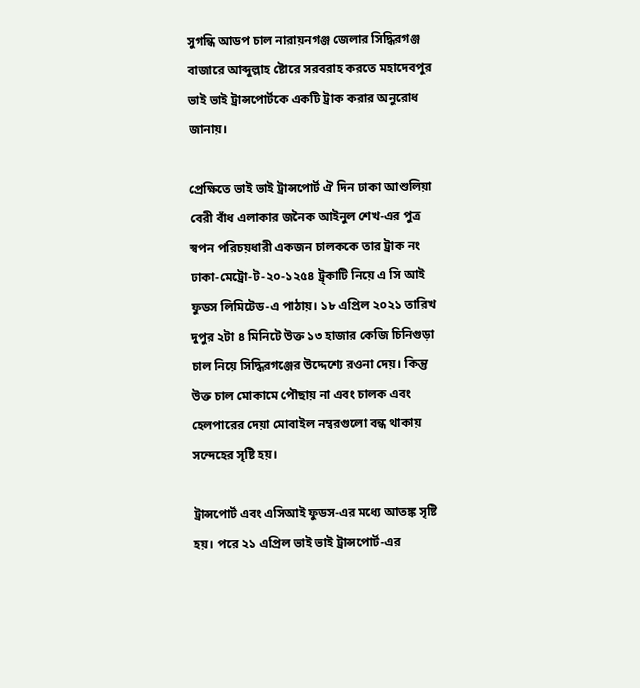সুগন্ধি আডপ চাল নারায়নগঞ্জ জেলার সিদ্ধিরগঞ্জ বাজারে আব্দুল্লাহ ষ্টোরে সরবরাহ করতে মহাদেবপুর ভাই ভাই ট্রান্সপোর্টকে একটি ট্রাক করার অনুরোধ জানায়।

প্রেক্ষিতে ভাই ভাই ট্রান্সপোর্ট ঐ দিন ঢাকা আশুলিয়া বেরী বাঁধ এলাকার জনৈক আইনুল শেখ-এর পুত্র স্বপন পরিচয়ধারী একজন চালককে তার ট্রাক নং ঢাকা-মেট্রো-ট-২০-১২৫৪ ট্র্কাটি নিয়ে এ সি আই ফুডস লিমিটেড-এ পাঠায়। ১৮ এপ্রিল ২০২১ তারিখ দুপুর ২টা ৪ মিনিটে উক্ত ১৩ হাজার কেজি চিনিগুড়া চাল নিয়ে সিদ্ধিরগঞ্জের উদ্দেশ্যে রওনা দেয়। কিন্তু উক্ত চাল মোকামে পৌছায় না এবং চালক এবং হেলপারের দেয়া মোবাইল নম্বরগুলো বন্ধ থাকায় সন্দেহের সৃষ্টি হয়।

ট্রান্সপোর্ট এবং এসিআই ফুডস-এর মধ্যে আতঙ্ক সৃষ্টি হয়। পরে ২১ এপ্রিল ভাই ভাই ট্রান্সপোর্ট-এর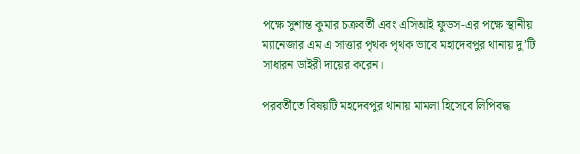পক্ষে সুশান্ত কুমার চক্রবর্তী এবং এসিআই ফুডস-এর পক্ষে স্থানীয় ম্যানেজার এম এ সাত্তার পৃথক পৃথক ভাবে মহাদেবপুর থানায় দু’টি সাধারন ডাইরী দায়ের করেন।

পরবর্তীতে বিষয়টি মহদেবপুর থানায় মামলা হিসেবে লিপিবদ্ধ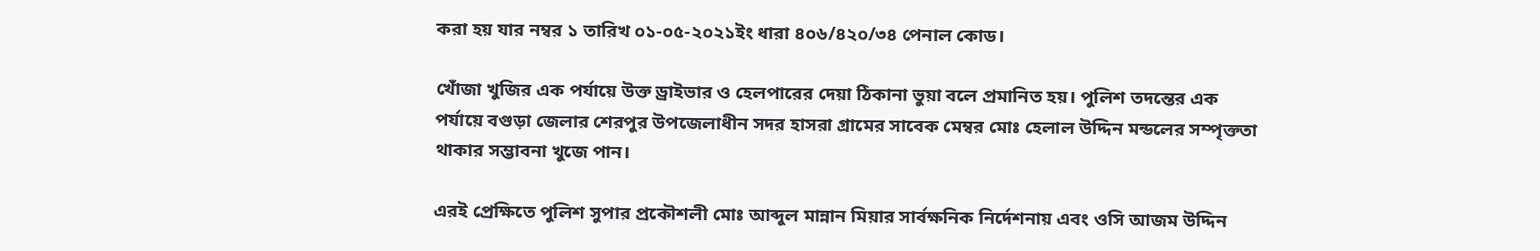করা হয় যার নম্বর ১ তারিখ ০১-০৫-২০২১ইং ধারা ৪০৬/৪২০/৩৪ পেনাল কোড।

খোঁজা খুজির এক পর্যায়ে উক্ত ড্রাইভার ও হেলপারের দেয়া ঠিকানা ভুয়া বলে প্রমানিত হয়। পুলিশ তদন্তের এক পর্যায়ে বগুড়া জেলার শেরপুর উপজেলাধীন সদর হাসরা গ্রামের সাবেক মেম্বর মোঃ হেলাল উদ্দিন মন্ডলের সম্পৃক্ততা থাকার সম্ভাবনা খুজে পান।

এরই প্রেক্ষিতে পুলিশ সুপার প্রকৌশলী মোঃ আব্দুল মান্নান মিয়ার সার্বক্ষনিক নির্দেশনায় এবং ওসি আজম উদ্দিন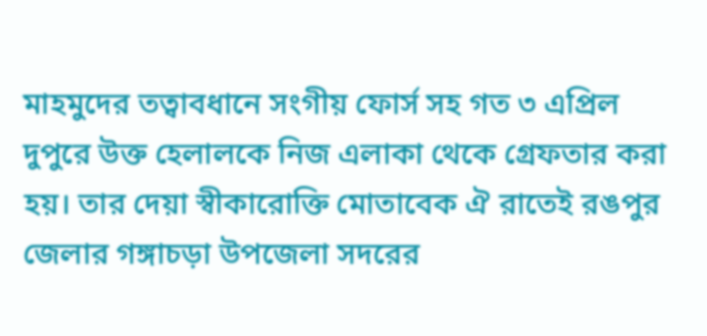মাহমুদের তত্বাবধানে সংগীয় ফোর্স সহ গত ৩ এপ্রিল দুপুরে উক্ত হেলালকে নিজ এলাকা থেকে গ্রেফতার করা হয়। তার দেয়া স্বীকারোক্তি মোতাবেক ঐ রাতেই রঙপুর জেলার গঙ্গাচড়া উপজেলা সদরের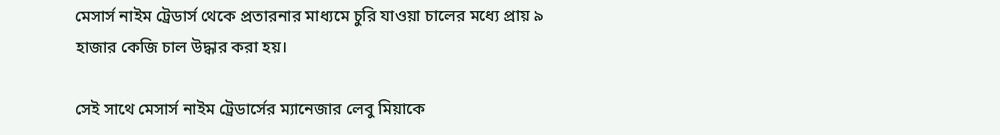মেসার্স নাইম ট্রেডার্স থেকে প্রতারনার মাধ্যমে চুরি যাওয়া চালের মধ্যে প্রায় ৯ হাজার কেজি চাল উদ্ধার করা হয়।

সেই সাথে মেসার্স নাইম ট্রেডার্সের ম্যানেজার লেবু মিয়াকে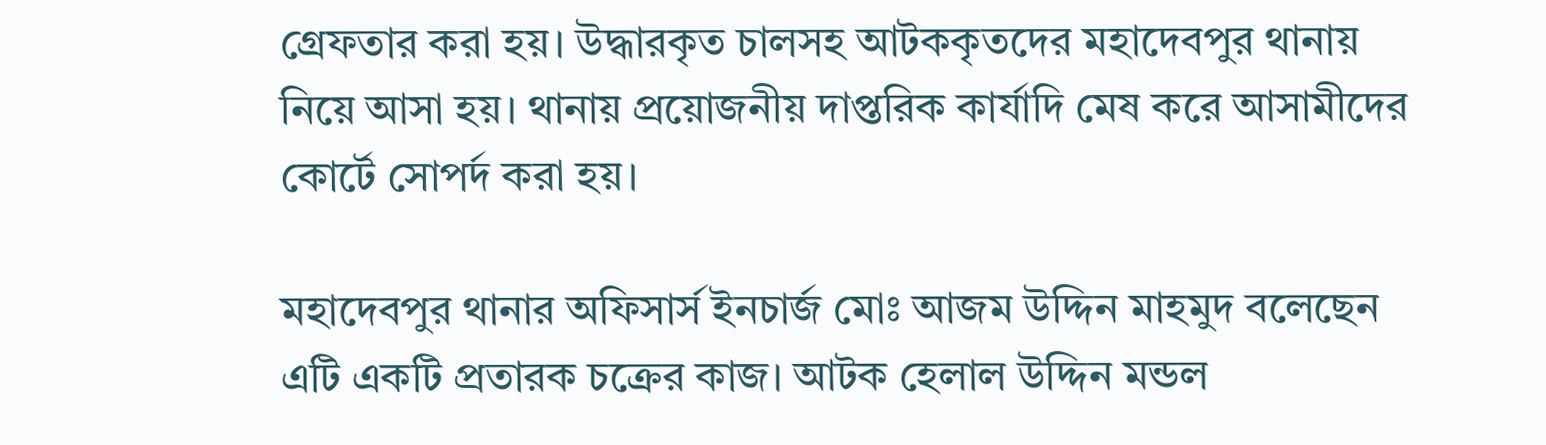গ্রেফতার করা হয়। উদ্ধারকৃত চালসহ আটককৃতদের মহাদেবপুর থানায় নিয়ে আসা হয়। থানায় প্রয়োজনীয় দাপ্তরিক কার্যাদি মেষ করে আসামীদের কোর্টে সোপর্দ করা হয়।

মহাদেবপুর থানার অফিসার্স ইনচার্জ মোঃ আজম উদ্দিন মাহমুদ বলেছেন এটি একটি প্রতারক চক্রের কাজ। আটক হেলাল উদ্দিন মন্ডল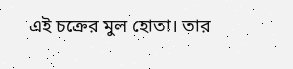এই চক্রের মুল হোতা। তার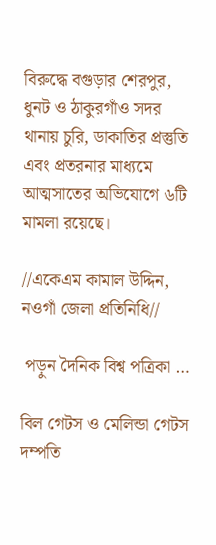বিরুদ্ধে বগুড়ার শেরপুর, ধুনট ও ঠাকুরগাঁও সদর থানায় চুরি, ডাকাতির প্রস্তুতি এবং প্রতরনার মাধ্যমে আত্মসাতের অভিযোগে ৬টি মামলা রয়েছে।

//একেএম কামাল উদ্দিন, নওগাঁ জেলা প্রতিনিধি//

 পড়ুন দৈনিক বিশ্ব পত্রিকা …

বিল গেটস ও মেলিন্ডা গেটস দম্পতি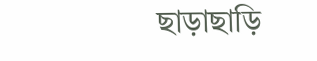ছাড়াছাড়ি